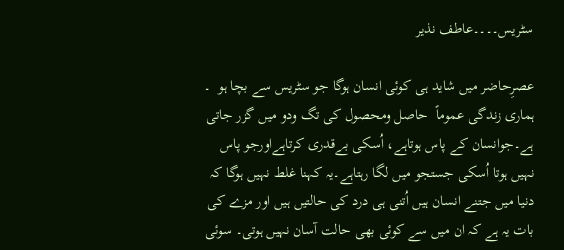سٹریس۔۔۔۔عاطف نذیر

عصرِحاضر میں شاید ہی کوئی انسان ہوگا جو سٹریس سے بچا ہو  ۔ ہماری زندگی عموماً  حاصل ومحصول کی تگ ودو میں گزر جاتی ہے۔جوانسان کے پاس ہوتاہے، اُسکی بےقدری کرتاہےاورجو پاس نہیں ہوتا اُسکی جستجو میں لگا رہتاہے۔یہ کہنا غلط نہیں ہوگا کہ دنیا میں جتنے انسان ہیں اُتنی ہی درد کی حالتیں ہیں اور مزے کی بات یہ ہے کہ ان میں سے کوئی بھی حالت آسان نہیں ہوتی۔ سوئی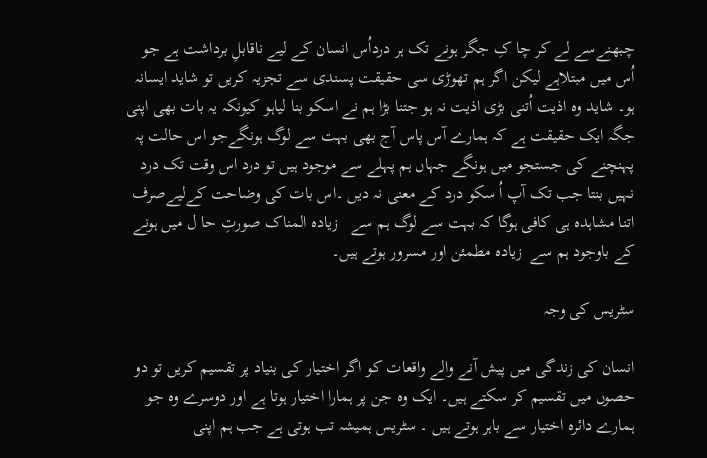چبھنےسے لے کر چا کِ جگر ہونے تک ہر درداُس انسان کے لیے ناقابلِ برداشت ہے جو اُس میں مبتلاہے لیکن اگر ہم تھوڑی سی حقیقت پسندی سے تجزیہ کریں تو شاید ایسانہ ہو۔ شاید وہ اذیت اُتنی بڑی اذیت نہ ہو جتنا بڑا ہم نے اسکو بنا لیاہو کیونکہ یہ بات بھی اپنی جگہ ایک حقیقت ہے کہ ہمارے آس پاس آج بھی بہت سے لوگ ہونگےجو اس حالت پہ پہنچنے کی جستجو میں ہونگے جہاں ہم پہلے سے موجود ہیں تو درد اس وقت تک درد نہیں بنتا جب تک آپ اُ سکو درد کے معنی نہ دیں ۔اس بات کی وضاحت کےلیےصرف اتنا مشاہدہ ہی کافی ہوگا کہ بہت سے لوگ ہم سے   زیادہ المناک صورتِ حا ل میں ہونے کے باوجود ہم سے  زیادہ مطمئن اور مسرور ہوتے ہیں۔

سٹریس کی وجہ

انسان کی زندگی میں پیش آنے والے واقعات کو اگر اختیار کی بنیاد پر تقسیم کریں تو دو حصوں میں تقسیم کر سکتے ہیں۔ ایک وہ جن پر ہمارا اختیار ہوتا ہے اور دوسرے وہ جو ہمارے دائرہ اختیار سے باہر ہوتے ہیں ۔ سٹریس ہمیشہ تب ہوتی ہے جب ہم اپنی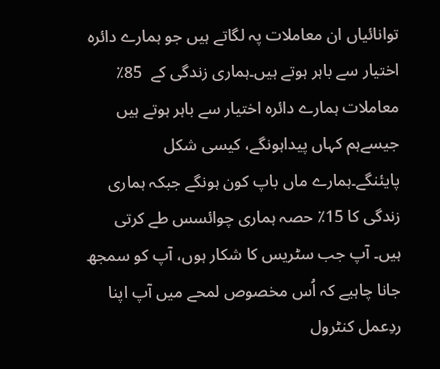توانائیاں ان معاملات پہ لگاتے ہیں جو ہمارے دائرہ اختیار سے باہر ہوتے ہیں۔ہماری زندگی کے  85٪ معاملات ہمارے دائرہ اختیار سے باہر ہوتے ہیں جیسےہم کہاں پیداہونگے، کیسی شکل پایئنگے۔ہمارے ماں باپ کون ہونگے جبکہ ہماری زندگی کا 15٪ حصہ ہماری چوائسس طے کرتی ہیں۔ آپ جب سٹریس کا شکار ہوں، آپ کو سمجھ جانا چاہیے کہ اُس مخصوص لمحے میں آپ اپنا ردِعمل کنٹرول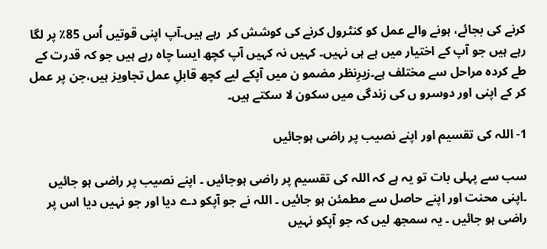کرنے کی بجائے، ہونے والے عمل کو کنٹرول کرنے کی کوشش کر  رہے ہیں۔آپ اپنی قوتیں اُس 85٪ پر لگا رہے ہیں جو آپ کے اختیار میں ہے ہی نہیں۔ کہیں نہ کہیں آپ کچھ ایسا چاہ رہے ہیں جو کہ قدرت کے طے کردہ مراحل سے مختلف ہے۔زیرِنظر مضمو ن میں آپکے لیے کچھ قابلِ عمل تجاویز ہیں،جن پر عمل کر کے اپنی اور دوسرو ں کی زندگی میں سکون لا سکتے ہیں۔

1- اللہ کی تقسیم اور اپنے نصیب پر راضی ہوجائیں

سب سے پہلی بات تو یہ ہے کہ اللہ کی تقسیم پر راضی ہوجائیں ۔ اپنے نصیب پر راضی ہو جائیں ۔اپنی محنت اور اپنے حاصل سے مطمئن ہو جائیں ۔ اللہ نے جو آپکو دے دیا اور جو نہیں دیا اس پر راضی ہو جائیں ۔ یہ سمجھ لیں کہ جو آپکو نہیں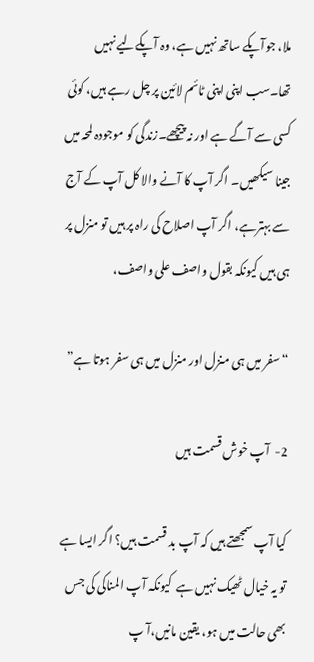ملا، جوآپکے ساتھ نہیں ہے، وہ آپکےلیے نہیں تھا۔سب اپنی اپنی ٹائم لائین پر چل رہے ہیں، کوئی کسی سے آگے ہے اور نہ پیچھے۔زندگی کو موجودہ لمحہ میں جینا سیکھیں۔ اگر آپ کا آنے والا کل آپ کے آج سے بہترہے، اگر آپ اصلاح کی راہ پر ہیں تو منزل پر ہی ہیں کیونکہ بقول واصف علی واصف،

“سفر میں ہی منزل اور منزل میں ہی سفر ہوتا ہے”

2-  آپ خوش قسمت ہیں

کیا آپ سمجھتے ہیں کہ آپ بد قسمت ہیں؟ اگر ایسا ہے تو یہ خیال ٹھیک نہیں ہے  کیونکہ آپ المناکی کی جس بھی حالت میں ہو، یقین مانیں،آ پ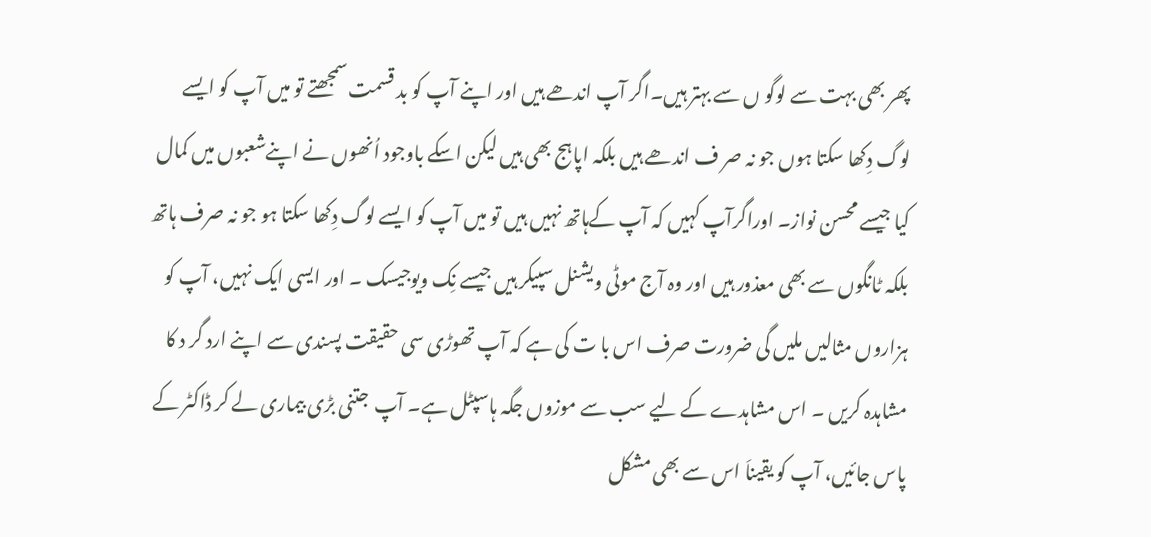پھر بھی بہت سے لوگو ں سے بہتر ہیں۔اگر آپ اندھے ہیں اور اپنے آپ کو بد قسمت سمجھتے تو میں آپ کو ایسے لوگ دِکھا سکتا ہوں جو نہ صر ف اندھے ہیں بلکہ اپاہج بھی ہیں لیکن اسکے باوجود اُنھوں نے اپنےشعبوں میں کمال کیا جیسے محسن نواز۔ اوراگرآپ کہیں کہ آپ کےہاتھ نہیں ہیں تو میں آپ کو ایسے لوگ دِکھا سکتا ہو جو نہ صرف ہاتھ بلکہ ٹانگوں سے بھی معذور ہیں اور وہ آج موٹی ویشنل سپیکر ہیں جیسے نِک ویوجیسک ۔ اور ایسی ایک نہیں، آپ کو ہزاروں مثالیں ملیں گی ضرورت صرف اس با ت کی ہے کہ آپ تھوڑی سی حقیقت پسندی سے اپنے ارد گر د کا مشاہدہ کریں ۔ اس مشاہدے کے لیے سب سے موزوں جگہ ہاسپٹل ہے۔ آپ  جتنی بڑی بیماری لے کر ڈاکٹر کے پاس جائیں، آپ کو یقیناَ اس سے بھی مشکل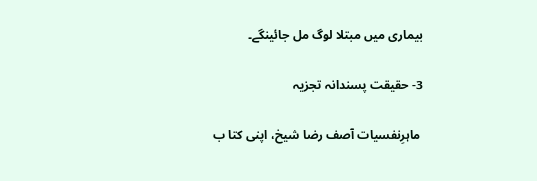بیماری میں مبتلا لوگ مل جائینگے۔

3- حقیقت پسندانہ تجزیہ

 ماہرِنفسیات آصف رضا شیخ، اپنی کتا ب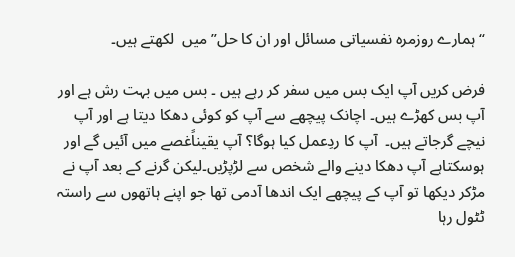“ہمارے روزمرہ نفسیاتی مسائل اور ان کا حل” میں  لکھتے ہیں۔

فرض کریں آپ ایک بس میں سفر کر رہے ہیں ۔ بس میں بہت رش ہے اور آپ بس کھڑے ہیں۔ اچانک پیچھے سے آپ کو کوئی دھکا دیتا ہے اور آپ نیچے گرجاتے ہیں۔  آپ کا ردِعمل کیا ہوگا؟ آپ یقیناًغصے میں آئیں گے اور ہوسکتاہے آپ دھکا دینے والے شخص سے لڑپڑیں۔لیکن گرنے کے بعد آپ نے مڑکر دیکھا تو آپ کے پیچھے ایک اندھا آدمی تھا جو اپنے ہاتھوں سے راستہ ٹٹول رہا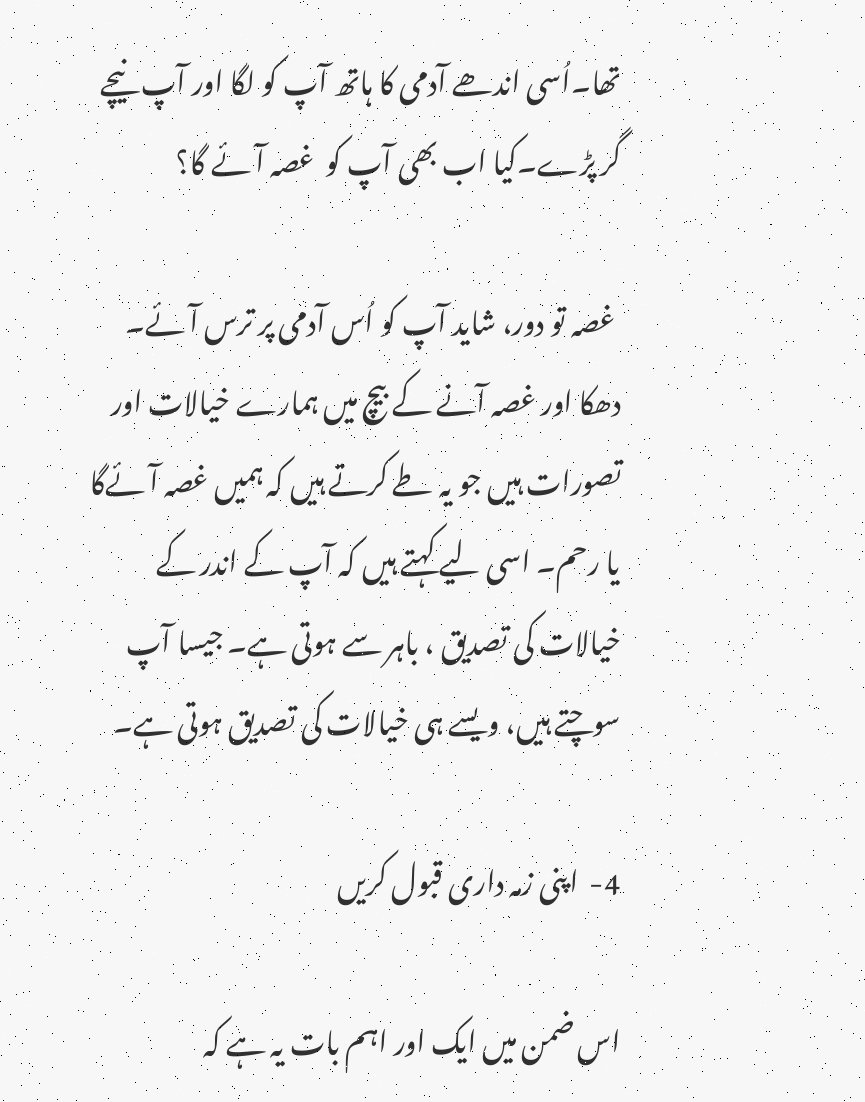تھا۔اُسی اندھے آدمی کا ہاتھ آپ کو لگا اور آپ نیچے گر پڑے۔کیا اب بھی آپ کو  غصہ آئے گا؟

 غصہ تو دور، شاید آپ کو اُس آدمی پر ترس آئے۔ دھکا اور غصہ آنے کے بیچ میں ہمارے خیالات اور تصورات ہیں جو یہ طے کرتے ہیں کہ ہمیں غصہ آئےگا یا رحم۔ اسی لیے کہتے ہیں کہ آپ کے اندر کے خیالات کی تصدیق ، باہر سے ہوتی ہے۔ جیسا آپ سوچتے ہیں، ویسے ہی خیالات کی تصدیق ہوتی ہے۔

4-  اپنی زمہ داری قبول کریں

اس ضمن میں ایک اور اہم بات یہ ہے کہ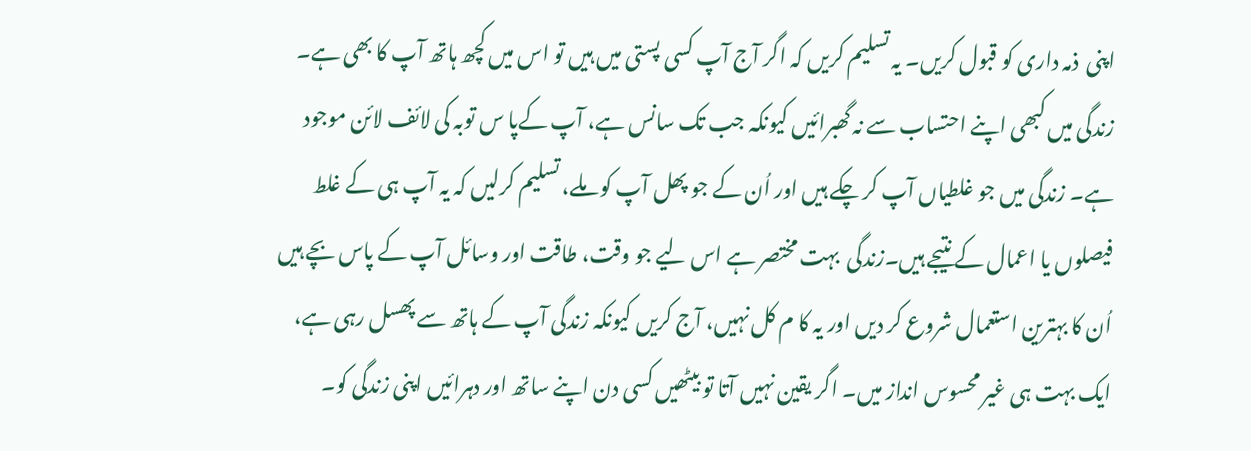اپنی  ذمہ داری کو قبول کریں۔ یہ تسلیم کریں کہ اگر آج آپ کسی پستی میں ہیں تو اس میں کچھ ہاتھ آپ کا بھی ہے۔ زندگی میں کبھی اپنے احتساب سے نہ گھبرائیں کیونکہ جب تک سانس ہے، آپ کےپا س توبہ کی لائف لائن موجود ہے۔ زندگی میں جو غلطیاں آپ کر چکے ہیں اور اُن کے جو پھل آپ کو ملے، تسلیم کرلیں کہ یہ آپ ہی کے غلط فیصلوں یا اعمال کے نتیجے ہیں۔زندگی  بہت مختصر ہے اس لیے جو وقت، طاقت اور وسائل آپ کے پاس بچے ہیں اُن کا بہترین استعمال شروع کر دیں اور یہ کا م کل نہیں، آج کریں کیونکہ زندگی آپ کے ہاتھ سے پھسل رہی ہے، ایک بہت ہی غیر محسوس انداز میں۔ اگر یقین نہیں آتا تو بیٹھیں کسی دن اپنے ساتھ اور دہرائیں اپنی زندگی کو۔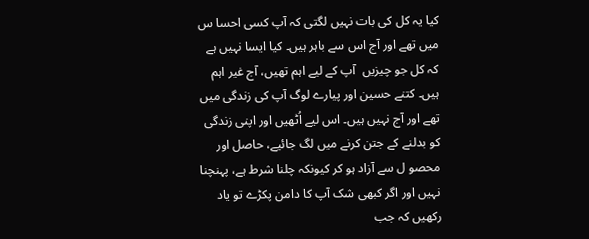کیا یہ کل کی بات نہیں لگتی کہ آپ کسی احسا س میں تھے اور آج اس سے باہر ہیں۔ کیا ایسا نہیں ہے کہ کل جو چیزیں  آپ کے لیے اہم تھیں، آج غیر اہم ہیں۔ کتنے حسین اور پیارے لوگ آپ کی زندگی میں تھے اور آج نہیں ہیں۔ اس لیے اُٹھیں اور اپنی زندگی کو بدلنے کے جتن کرنے میں لگ جائیے، حاصل اور محصو ل سے آزاد ہو کر کیونکہ چلنا شرط ہے، پہنچنا نہیں اور اگر کبھی شک آپ کا دامن پکڑے تو یاد رکھیں کہ جب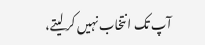آپ تک انتخاب نہیں کر لیتے،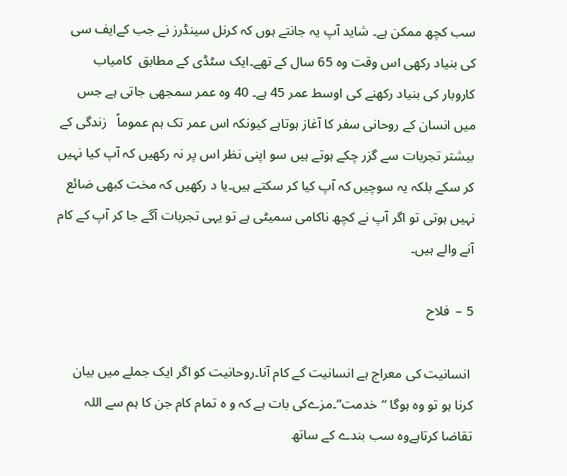سب کچھ ممکن ہے۔ شاید آپ یہ جانتے ہوں کہ کرنل سینڈرز نے جب کےایف سی کی بنیاد رکھی اس وقت وہ 65 سال کے تھے۔ایک سٹڈی کے مطابق  کامیاب  کاروبار کی بنیاد رکھنے کی اوسط عمر 45 ہے۔ 40 وہ عمر سمجھی جاتی ہے جس میں انسان کے روحانی سفر کا آغاز ہوتاہے کیونکہ اس عمر تک ہم عموماً   زندگی کے بیشتر تجربات سے گزر چکے ہوتے ہیں سو اپنی نظر اس پر نہ رکھیں کہ آپ کیا نہیں کر سکے بلکہ یہ سوچیں کہ آپ کیا کر سکتے ہیں۔یا د رکھیں کہ مخت کبھی ضائع نہیں ہوتی تو اگر آپ نے کچھ ناکامی سمیٹی ہے تو یہی تجربات آگے جا کر آپ کے کام آنے والے ہیں۔

5 –  فلاح

 انسانیت کی معراج ہے انسانیت کے کام آنا۔روحانیت کو اگر ایک جملے میں بیان کرنا ہو تو وہ ہوگا “خدمت”۔مزےکی بات ہے کہ و ہ تمام کام جن کا ہم سے اللہ تقاضا کرتاہےوہ سب بندے کے ساتھ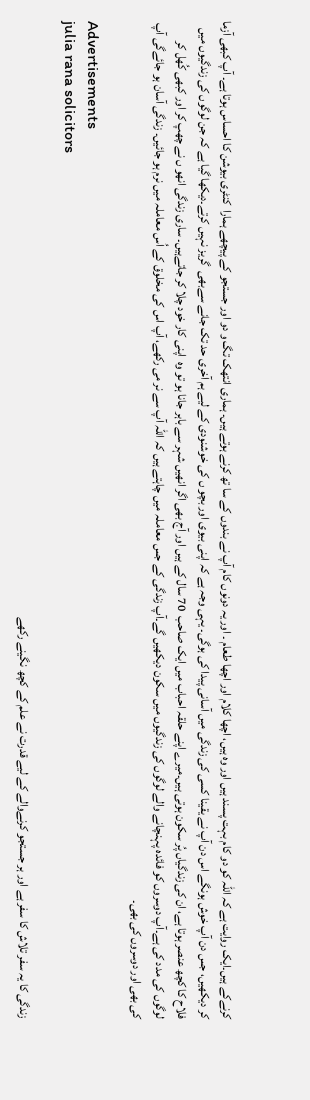کرنےکے ہیں۔ایک روایت ہے کہ اللہ کو دو کام بہت پسند ہیں اور وہ ہیں، اچھا کلام اور اچھا طعام ۔ اور یہ دونوں کام آپ نے بندوں کے سا تھ کرنے ہوتے ہیں۔ ہماری انتھک تگ و دو اور جستجو کے پیچھے ہمارا  کنٹری بیوشن کا احساس ہوتا ہے۔ آپ کبھی آزما کر دیکھیں، جس دن آپ خوش ہونگے اس دن آپ نے یقینا کسی کی زندگی میں آسانی پیدا کی ہوگی۔ یہی وجہ ہے کہ اپنی بیوی اور بچو ں کی خوشنودی کے لیے ہم آخری حد تک جانے سےبھی  گریز نہیں کرتے۔دیکھا گیا ہے کہ جن لوگوں کی زندگیوں میں فلاح کا کچھ عنصر ہوتا ہے، ان کی زندگیاں پُر سکون ہوتی ہیں۔میرے اپنے حلقہ احباب میں ایک صاحب  70 سال کے ہیں اور آج بھی اگر انھیں شہر سے باہر جانا ہو تو وہ  اپنی کار خود چلا کر جاتےہیں۔ ساری زندگی انھو ں نے چھپ کر اور کبھی کُھل کر لوگوں کی مدد کی ہے۔آپ دوسروں کو فائدہ پہنچانے والے لوگوں کی زندگیوں میں سکون دیکھیں گے۔آپ زندگی کے جس معاملہ میں چاہتے ہیں کہ اللہ آپ سے نر می رکھے، آپ اس کی مخلوق کے اُس معاملہ میں نرم ہو جائیں۔ زندگی آسان ہو جائےگی آپ کی بھی اور دوسروں کی بھی۔

Advertisements
julia rana solicitors

زندگی کا یہ سفر تلاش کا سفر ہے اور ہر جستجو کرنےوالے کے لیے قدرت نے علم کے کچھ نگینے رکھے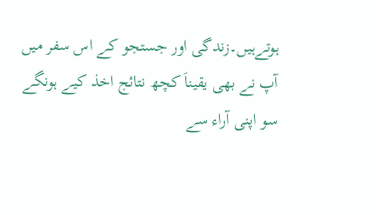ہوتےہیں۔زندگی اور جستجو کے اس سفر میں آپ نے بھی یقیناَ کچھ نتائج اخذ کیے ہونگے سو اپنی آراء سے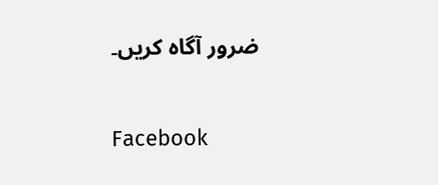ضرور آگاہ کریں۔

Facebook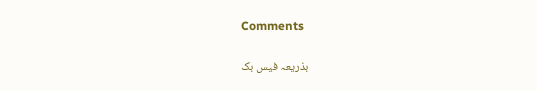Comments

بذریعہ فیس بک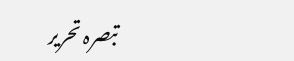تبصرہ تحریر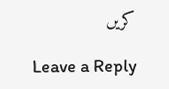کریں

Leave a Reply